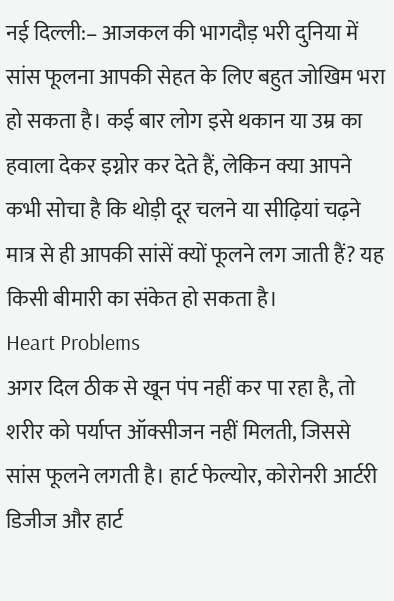नई दिल्ली:– आजकल की भागदौड़ भरी दुनिया में सांस फूलना आपकी सेहत के लिए बहुत जोखिम भरा हो सकता है। कई बार लोग इसे थकान या उम्र का हवाला देकर इग्नोर कर देते हैं, लेकिन क्या आपने कभी सोचा है कि थोड़ी दूर चलने या सीढ़ियां चढ़ने मात्र से ही आपकी सांसें क्यों फूलने लग जाती हैं? यह किसी बीमारी का संकेत हो सकता है।
Heart Problems
अगर दिल ठीक से खून पंप नहीं कर पा रहा है, तो शरीर को पर्याप्त ऑक्सीजन नहीं मिलती, जिससे सांस फूलने लगती है। हार्ट फेल्योर, कोरोनरी आर्टरी डिजीज और हार्ट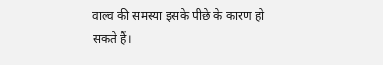वाल्व की समस्या इसके पीछे के कारण हो सकते हैं।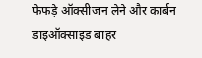फेफड़े ऑक्सीजन लेने और कार्बन डाइऑक्साइड बाहर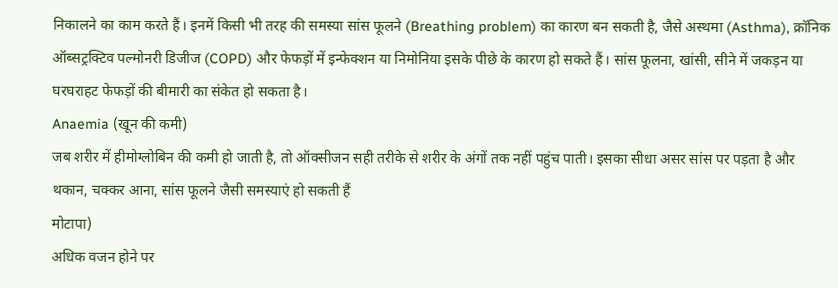निकालने का काम करते हैं। इनमें किसी भी तरह की समस्या सांस फूलने (Breathing problem) का कारण बन सकती है, जैसे अस्थमा (Asthma), क्रॉनिक ऑब्सट्रक्टिव पल्मोनरी डिजीज (COPD) और फेफड़ों में इन्फेक्शन या निमोनिया इसके पीछे के कारण हो सकते हैं। सांस फूलना, खांसी, सीने में जकड़न या घरघराहट फेफड़ों की बीमारी का संकेत हो सकता है।
Anaemia (खून की कमी)
जब शरीर में हीमोग्लोबिन की कमी हो जाती है, तो ऑक्सीजन सही तरीके से शरीर के अंगों तक नहीं पहुंच पाती। इसका सीधा असर सांस पर पड़ता है और थकान, चक्कर आना, सांस फूलने जैसी समस्याएं हो सकती हैं
मोटापा)
अधिक वजन होने पर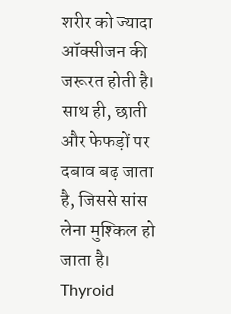शरीर को ज्यादा ऑक्सीजन की जरूरत होती है। साथ ही, छाती और फेफड़ों पर दबाव बढ़ जाता है, जिससे सांस लेना मुश्किल हो जाता है।
Thyroid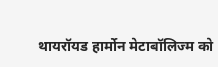थायरॉयड हार्मोन मेटाबॉलिज्म को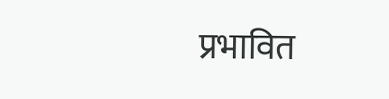प्रभावित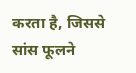करता है, जिससे सांस फूलने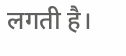लगती है।